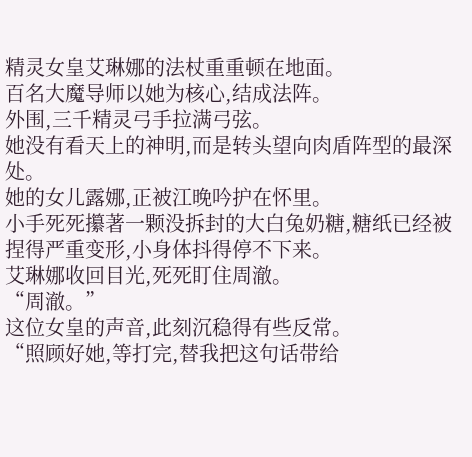精灵女皇艾琳娜的法杖重重顿在地面。
百名大魔导师以她为核心,结成法阵。
外围,三千精灵弓手拉满弓弦。
她没有看天上的神明,而是转头望向肉盾阵型的最深处。
她的女儿露娜,正被江晚吟护在怀里。
小手死死攥著一颗没拆封的大白兔奶糖,糖纸已经被捏得严重变形,小身体抖得停不下来。
艾琳娜收回目光,死死盯住周澈。
“周澈。”
这位女皇的声音,此刻沉稳得有些反常。
“照顾好她,等打完,替我把这句话带给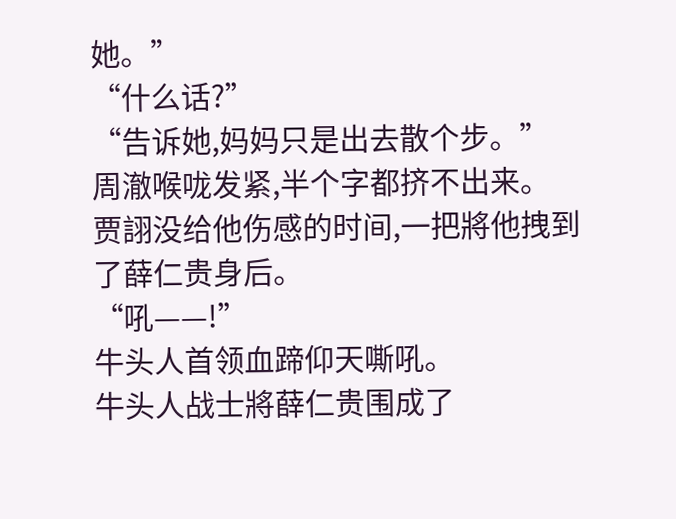她。”
“什么话?”
“告诉她,妈妈只是出去散个步。”
周澈喉咙发紧,半个字都挤不出来。
贾詡没给他伤感的时间,一把將他拽到了薛仁贵身后。
“吼——!”
牛头人首领血蹄仰天嘶吼。
牛头人战士將薛仁贵围成了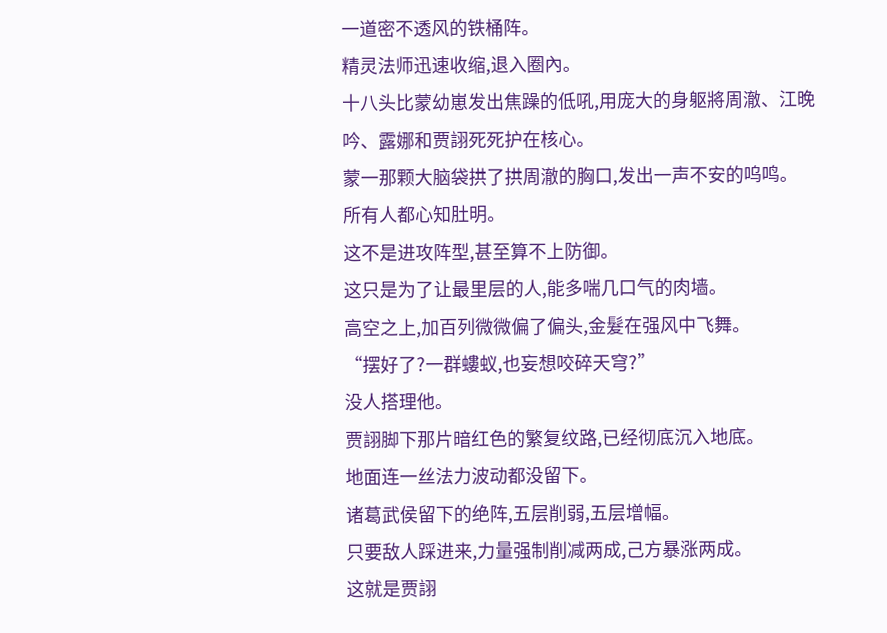一道密不透风的铁桶阵。
精灵法师迅速收缩,退入圈內。
十八头比蒙幼崽发出焦躁的低吼,用庞大的身躯將周澈、江晚吟、露娜和贾詡死死护在核心。
蒙一那颗大脑袋拱了拱周澈的胸口,发出一声不安的呜鸣。
所有人都心知肚明。
这不是进攻阵型,甚至算不上防御。
这只是为了让最里层的人,能多喘几口气的肉墙。
高空之上,加百列微微偏了偏头,金髮在强风中飞舞。
“摆好了?一群螻蚁,也妄想咬碎天穹?”
没人搭理他。
贾詡脚下那片暗红色的繁复纹路,已经彻底沉入地底。
地面连一丝法力波动都没留下。
诸葛武侯留下的绝阵,五层削弱,五层增幅。
只要敌人踩进来,力量强制削减两成,己方暴涨两成。
这就是贾詡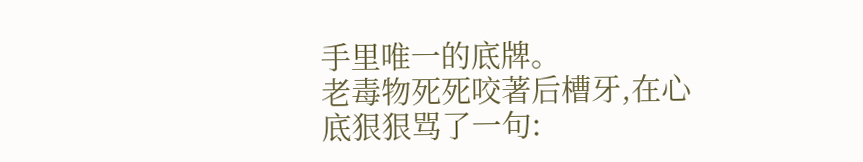手里唯一的底牌。
老毒物死死咬著后槽牙,在心底狠狠骂了一句: